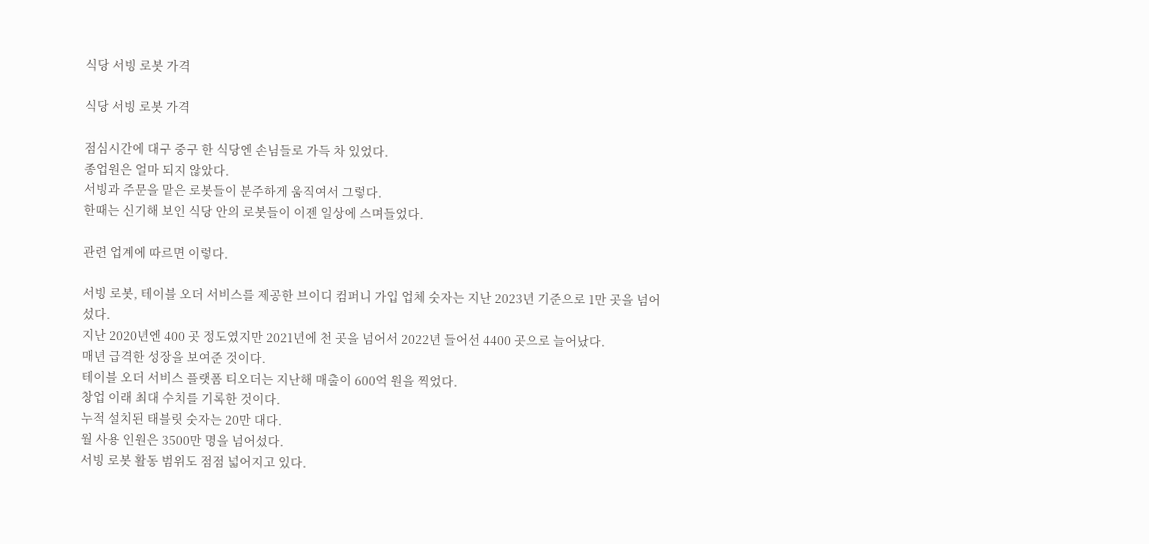식당 서빙 로봇 가격

식당 서빙 로봇 가격

점심시간에 대구 중구 한 식당엔 손님들로 가득 차 있었다.
종업원은 얼마 되지 않았다.
서빙과 주문을 맡은 로봇들이 분주하게 움직여서 그렇다.
한때는 신기해 보인 식당 안의 로봇들이 이젠 일상에 스며들었다.

관련 업계에 따르면 이렇다.

서빙 로봇, 테이블 오더 서비스를 제공한 브이디 컴퍼니 가입 업체 숫자는 지난 2023년 기준으로 1만 곳을 넘어섰다.
지난 2020년엔 400 곳 정도였지만 2021년에 천 곳을 넘어서 2022년 들어선 4400 곳으로 늘어났다.
매년 급격한 성장을 보여준 것이다.
테이블 오더 서비스 플랫폼 티오더는 지난해 매출이 600억 원을 찍었다.
창업 이래 최대 수치를 기록한 것이다.
누적 설치된 태블릿 숫자는 20만 대다.
월 사용 인원은 3500만 명을 넘어섰다.
서빙 로봇 활동 범위도 점점 넓어지고 있다.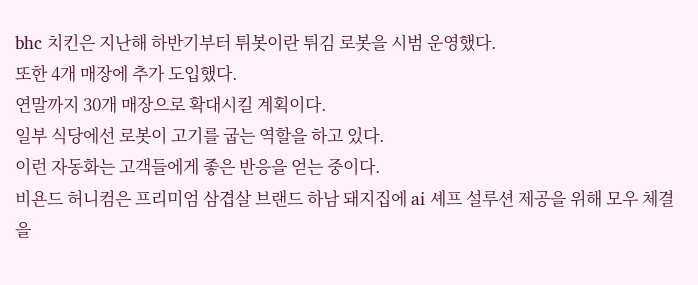bhc 치킨은 지난해 하반기부터 튀봇이란 튀김 로봇을 시범 운영했다.
또한 4개 매장에 추가 도입했다.
연말까지 30개 매장으로 확대시킬 계획이다.
일부 식당에선 로봇이 고기를 굽는 역할을 하고 있다.
이런 자동화는 고객들에게 좋은 반응을 얻는 중이다.
비욘드 허니컴은 프리미엄 삼겹살 브랜드 하남 돼지집에 ai 셰프 설루션 제공을 위해 모우 체결을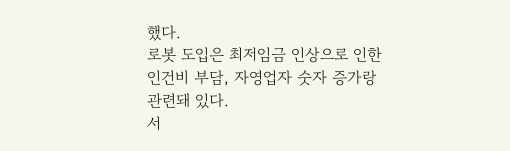했다.
로봇 도입은 최저임금 인상으로 인한 인건비 부담, 자영업자 숫자 증가랑 관련돼 있다.
서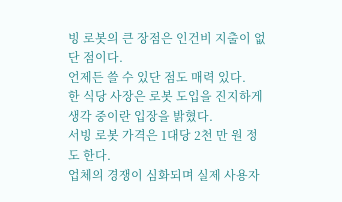빙 로봇의 큰 장점은 인건비 지출이 없단 점이다.
언제든 쓸 수 있단 점도 매력 있다.
한 식당 사장은 로봇 도입을 진지하게 생각 중이란 입장을 밝혔다.
서빙 로봇 가격은 1대당 2천 만 원 정도 한다.
업체의 경쟁이 심화되며 실제 사용자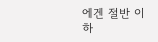에겐 절반 이하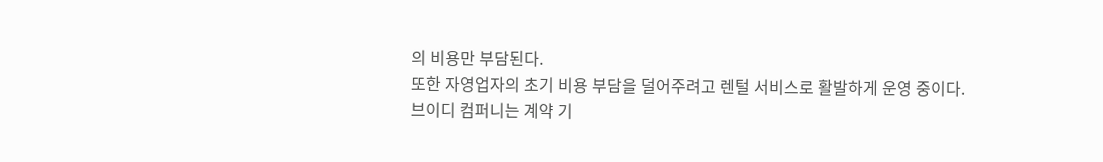의 비용만 부담된다.
또한 자영업자의 초기 비용 부담을 덜어주려고 렌털 서비스로 활발하게 운영 중이다.
브이디 컴퍼니는 계약 기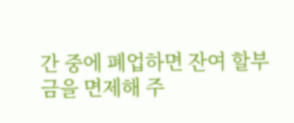간 중에 폐업하면 잔여 할부금을 면제해 주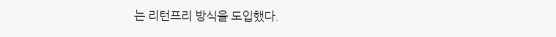는 리턴프리 방식을 도입했다.